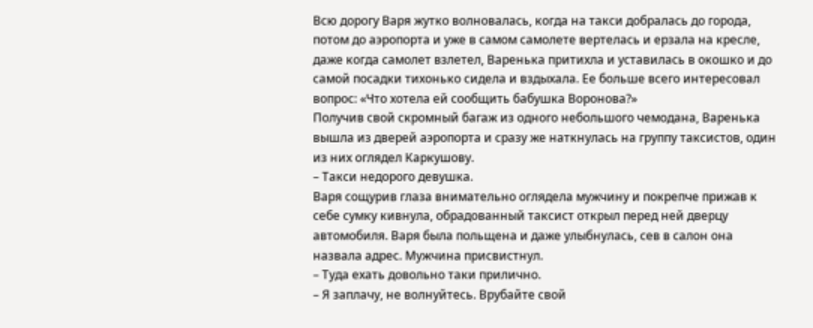Всю дорогу Варя жутко волновалась, когда на такси добралась до города, потом до аэропорта и уже в самом самолете вертелась и ерзала на кресле, даже когда самолет взлетел, Варенька притихла и уставилась в окошко и до самой посадки тихонько сидела и вздыхала. Ее больше всего интересовал вопрос: «Что хотела ей сообщить бабушка Воронова?»
Получив свой скромный багаж из одного небольшого чемодана, Варенька вышла из дверей аэропорта и сразу же наткнулась на группу таксистов, один из них оглядел Каркушову.
– Такси недорого девушка.
Варя сощурив глаза внимательно оглядела мужчину и покрепче прижав к себе сумку кивнула, обрадованный таксист открыл перед ней дверцу автомобиля. Варя была польщена и даже улыбнулась, сев в салон она назвала адрес. Мужчина присвистнул.
– Туда ехать довольно таки прилично.
– Я заплачу, не волнуйтесь. Врубайте свой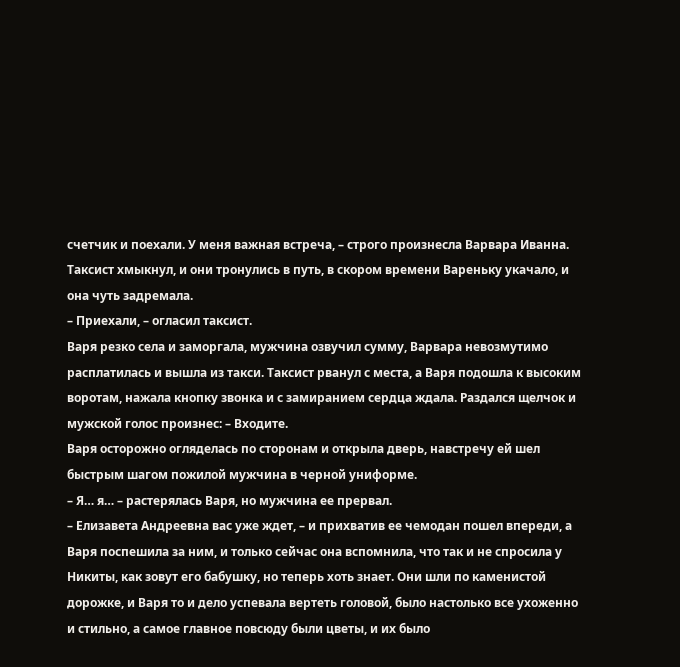счетчик и поехали. У меня важная встреча, – строго произнесла Варвара Иванна.
Таксист хмыкнул, и они тронулись в путь, в скором времени Вареньку укачало, и она чуть задремала.
– Приехали, – огласил таксист.
Варя резко села и заморгала, мужчина озвучил сумму, Варвара невозмутимо расплатилась и вышла из такси. Таксист рванул с места, а Варя подошла к высоким воротам, нажала кнопку звонка и с замиранием сердца ждала. Раздался щелчок и мужской голос произнес: – Входите.
Варя осторожно огляделась по сторонам и открыла дверь, навстречу ей шел быстрым шагом пожилой мужчина в черной униформе.
– Я… я… – растерялась Варя, но мужчина ее прервал.
– Елизавета Андреевна вас уже ждет, – и прихватив ее чемодан пошел впереди, а Варя поспешила за ним, и только сейчас она вспомнила, что так и не спросила у Никиты, как зовут его бабушку, но теперь хоть знает. Они шли по каменистой дорожке, и Варя то и дело успевала вертеть головой, было настолько все ухоженно и стильно, а самое главное повсюду были цветы, и их было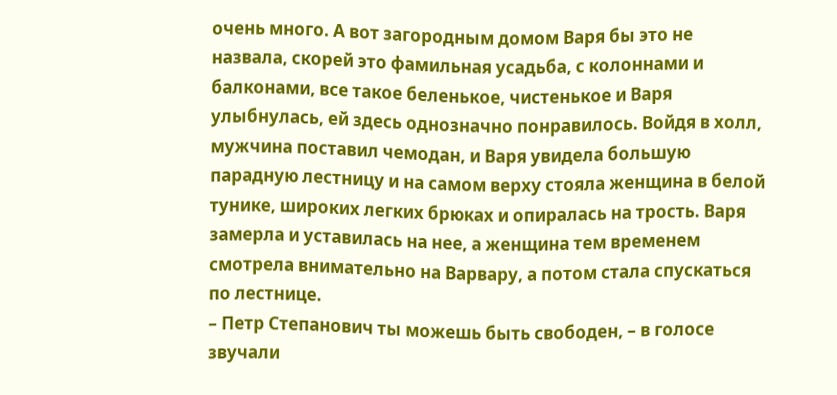очень много. А вот загородным домом Варя бы это не назвала, скорей это фамильная усадьба, с колоннами и балконами, все такое беленькое, чистенькое и Варя улыбнулась, ей здесь однозначно понравилось. Войдя в холл, мужчина поставил чемодан, и Варя увидела большую парадную лестницу и на самом верху стояла женщина в белой тунике, широких легких брюках и опиралась на трость. Варя замерла и уставилась на нее, а женщина тем временем смотрела внимательно на Варвару, а потом стала спускаться по лестнице.
– Петр Степанович ты можешь быть свободен, – в голосе звучали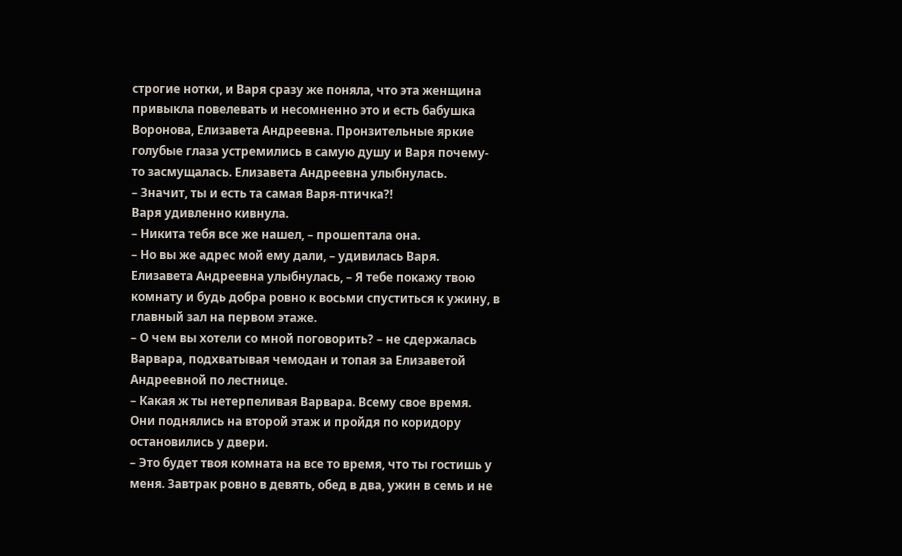строгие нотки, и Варя сразу же поняла, что эта женщина привыкла повелевать и несомненно это и есть бабушка Воронова, Елизавета Андреевна. Пронзительные яркие голубые глаза устремились в самую душу и Варя почему-то засмущалась. Елизавета Андреевна улыбнулась.
– Значит, ты и есть та самая Варя-птичка?!
Варя удивленно кивнула.
– Никита тебя все же нашел, – прошептала она.
– Но вы же адрес мой ему дали, – удивилась Варя.
Елизавета Андреевна улыбнулась, – Я тебе покажу твою комнату и будь добра ровно к восьми спуститься к ужину, в главный зал на первом этаже.
– О чем вы хотели со мной поговорить? – не сдержалась Варвара, подхватывая чемодан и топая за Елизаветой Андреевной по лестнице.
– Какая ж ты нетерпеливая Варвара. Всему свое время.
Они поднялись на второй этаж и пройдя по коридору остановились у двери.
– Это будет твоя комната на все то время, что ты гостишь у меня. Завтрак ровно в девять, обед в два, ужин в семь и не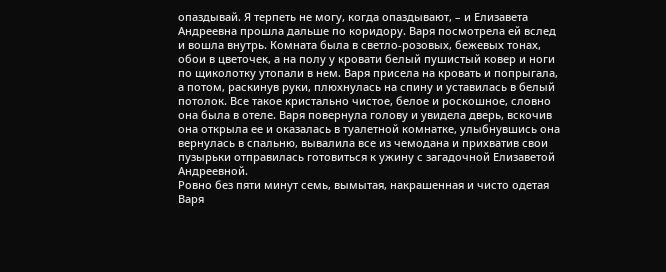опаздывай. Я терпеть не могу, когда опаздывают, – и Елизавета Андреевна прошла дальше по коридору. Варя посмотрела ей вслед и вошла внутрь. Комната была в светло-розовых, бежевых тонах, обои в цветочек, а на полу у кровати белый пушистый ковер и ноги по щиколотку утопали в нем. Варя присела на кровать и попрыгала, а потом, раскинув руки, плюхнулась на спину и уставилась в белый потолок. Все такое кристально чистое, белое и роскошное, словно она была в отеле. Варя повернула голову и увидела дверь, вскочив она открыла ее и оказалась в туалетной комнатке, улыбнувшись она вернулась в спальню, вывалила все из чемодана и прихватив свои пузырьки отправилась готовиться к ужину с загадочной Елизаветой Андреевной.
Ровно без пяти минут семь, вымытая, накрашенная и чисто одетая Варя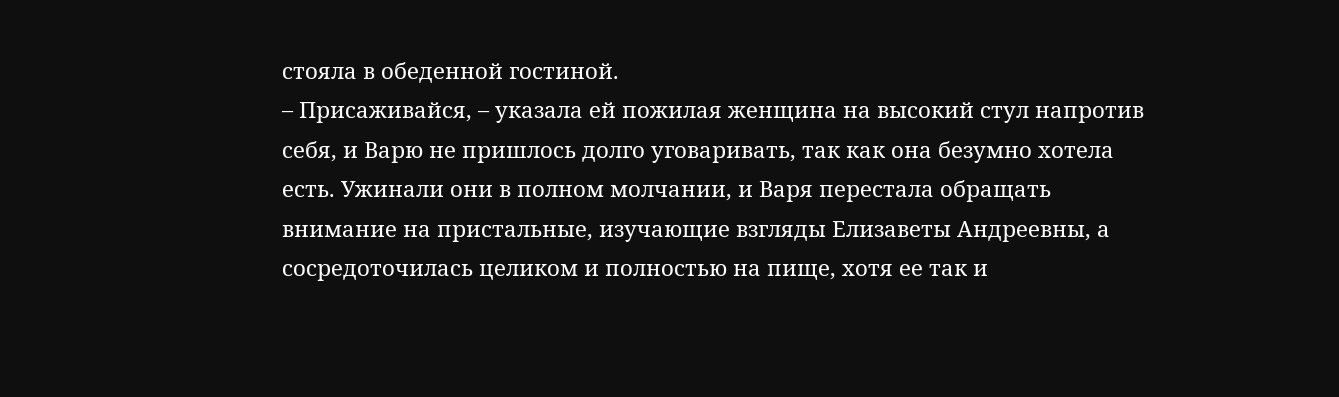стояла в обеденной гостиной.
– Присаживайся, – указала ей пожилая женщина на высокий стул напротив себя, и Варю не пришлось долго уговаривать, так как она безумно хотела есть. Ужинали они в полном молчании, и Варя перестала обращать внимание на пристальные, изучающие взгляды Елизаветы Андреевны, а сосредоточилась целиком и полностью на пище, хотя ее так и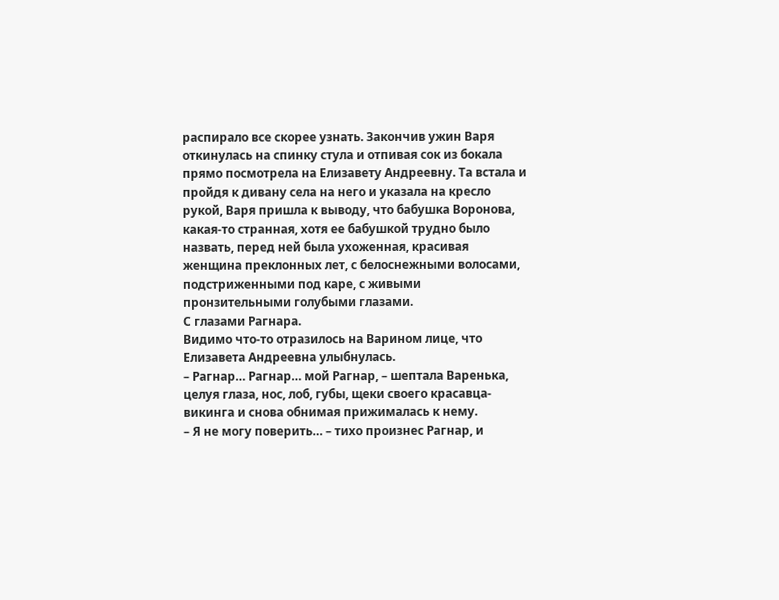распирало все скорее узнать. Закончив ужин Варя откинулась на спинку стула и отпивая сок из бокала прямо посмотрела на Елизавету Андреевну. Та встала и пройдя к дивану села на него и указала на кресло рукой, Варя пришла к выводу, что бабушка Воронова, какая-то странная, хотя ее бабушкой трудно было назвать, перед ней была ухоженная, красивая женщина преклонных лет, с белоснежными волосами, подстриженными под каре, с живыми пронзительными голубыми глазами.
С глазами Рагнара.
Видимо что-то отразилось на Варином лице, что Елизавета Андреевна улыбнулась.
– Рагнар… Рагнар… мой Рагнар, – шептала Варенька, целуя глаза, нос, лоб, губы, щеки своего красавца-викинга и снова обнимая прижималась к нему.
– Я не могу поверить… – тихо произнес Рагнар, и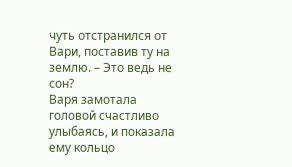чуть отстранился от Вари, поставив ту на землю. – Это ведь не сон?
Варя замотала головой счастливо улыбаясь, и показала ему кольцо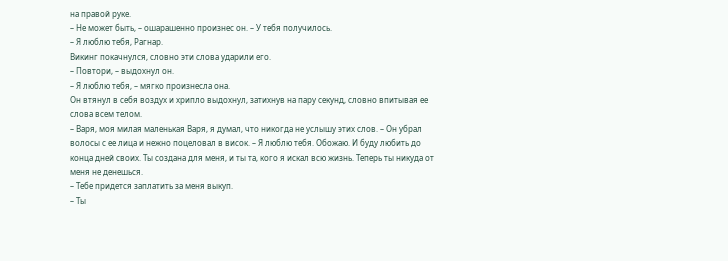на правой руке.
– Не может быть, – ошарашенно произнес он. – У тебя получилось.
– Я люблю тебя, Рагнар.
Викинг покачнулся, словно эти слова ударили его.
– Повтори, – выдохнул он.
– Я люблю тебя, – мягко произнесла она.
Он втянул в себя воздух и хрипло выдохнул, затихнув на пару секунд, словно впитывая ее слова всем телом.
– Варя, моя милая маленькая Варя, я думал, что никогда не услышу этих слов. – Он убрал волосы с ее лица и нежно поцеловал в висок. – Я люблю тебя. Обожаю. И буду любить до конца дней своих. Ты создана для меня, и ты та, кого я искал всю жизнь. Теперь ты никуда от меня не денешься.
– Тебе придется заплатить за меня выкуп.
– Ты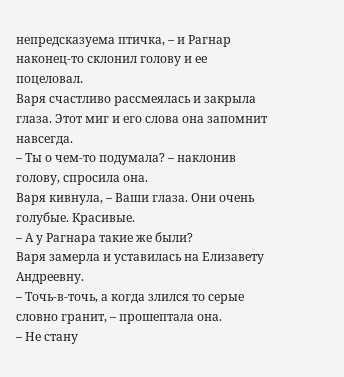непредсказуема птичка, – и Рагнар наконец-то склонил голову и ее поцеловал.
Варя счастливо рассмеялась и закрыла глаза. Этот миг и его слова она запомнит навсегда.
– Ты о чем-то подумала? – наклонив голову, спросила она.
Варя кивнула, – Ваши глаза. Они очень голубые. Красивые.
– А у Рагнара такие же были?
Варя замерла и уставилась на Елизавету Андреевну.
– Точь-в-точь, а когда злился то серые словно гранит, – прошептала она.
– Не стану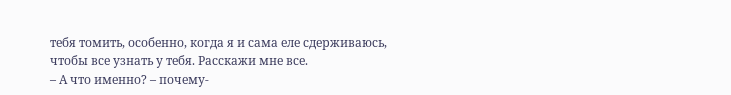тебя томить, особенно, когда я и сама еле сдерживаюсь, чтобы все узнать у тебя. Расскажи мне все.
– А что именно? – почему-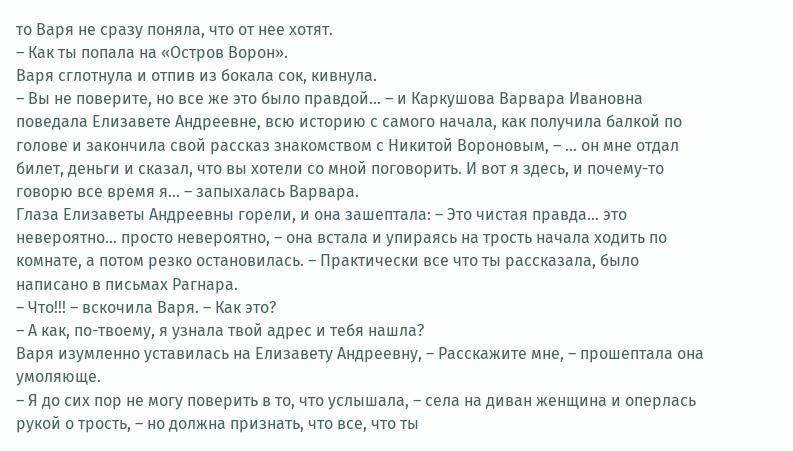то Варя не сразу поняла, что от нее хотят.
– Как ты попала на «Остров Ворон».
Варя сглотнула и отпив из бокала сок, кивнула.
– Вы не поверите, но все же это было правдой… – и Каркушова Варвара Ивановна поведала Елизавете Андреевне, всю историю с самого начала, как получила балкой по голове и закончила свой рассказ знакомством с Никитой Вороновым, – … он мне отдал билет, деньги и сказал, что вы хотели со мной поговорить. И вот я здесь, и почему-то говорю все время я… – запыхалась Варвара.
Глаза Елизаветы Андреевны горели, и она зашептала: – Это чистая правда… это невероятно… просто невероятно, – она встала и упираясь на трость начала ходить по комнате, а потом резко остановилась. – Практически все что ты рассказала, было написано в письмах Рагнара.
– Что!!! – вскочила Варя. – Как это?
– А как, по-твоему, я узнала твой адрес и тебя нашла?
Варя изумленно уставилась на Елизавету Андреевну, – Расскажите мне, – прошептала она умоляюще.
– Я до сих пор не могу поверить в то, что услышала, – села на диван женщина и оперлась рукой о трость, – но должна признать, что все, что ты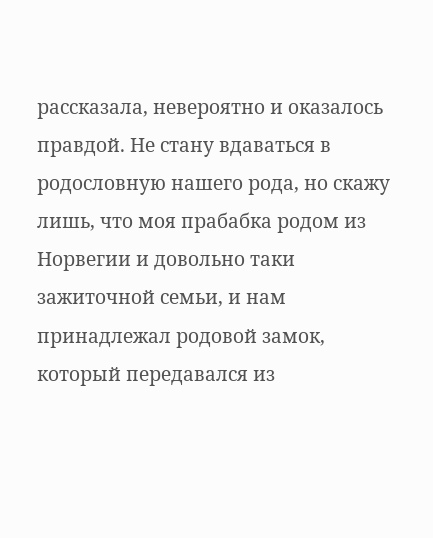рассказала, невероятно и оказалось правдой. Не стану вдаваться в родословную нашего рода, но скажу лишь, что моя прабабка родом из Норвегии и довольно таки зажиточной семьи, и нам принадлежал родовой замок, который передавался из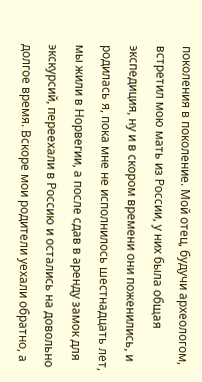поколения в поколение. Мой отец, будучи археологом, встретил мою мать из России, у них была общая экспедиция, ну и в скором времени они поженились, и родилась я, пока мне не исполнилось шестнадцать лет, мы жили в Норвегии, а после сдав в аренду замок для экскурсий, переехали в Россию и остались на довольно долгое время. Вскоре мои родители уехали обратно, а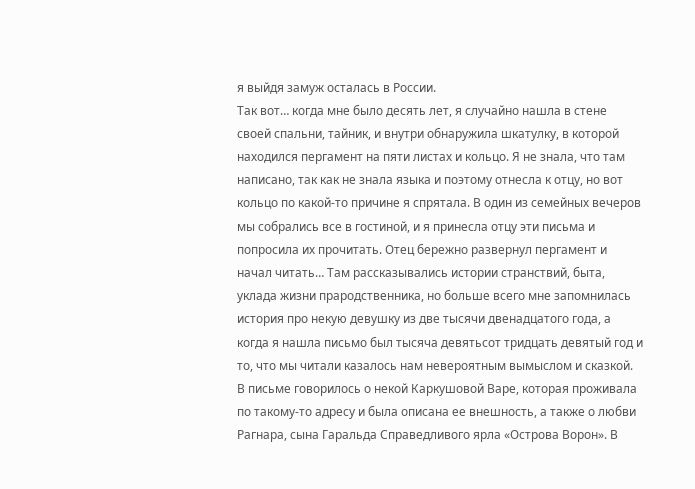я выйдя замуж осталась в России.
Так вот… когда мне было десять лет, я случайно нашла в стене своей спальни, тайник, и внутри обнаружила шкатулку, в которой находился пергамент на пяти листах и кольцо. Я не знала, что там написано, так как не знала языка и поэтому отнесла к отцу, но вот кольцо по какой-то причине я спрятала. В один из семейных вечеров мы собрались все в гостиной, и я принесла отцу эти письма и попросила их прочитать. Отец бережно развернул пергамент и начал читать… Там рассказывались истории странствий, быта, уклада жизни прародственника, но больше всего мне запомнилась история про некую девушку из две тысячи двенадцатого года, а когда я нашла письмо был тысяча девятьсот тридцать девятый год и то, что мы читали казалось нам невероятным вымыслом и сказкой. В письме говорилось о некой Каркушовой Варе, которая проживала по такому-то адресу и была описана ее внешность, а также о любви Рагнара, сына Гаральда Справедливого ярла «Острова Ворон». В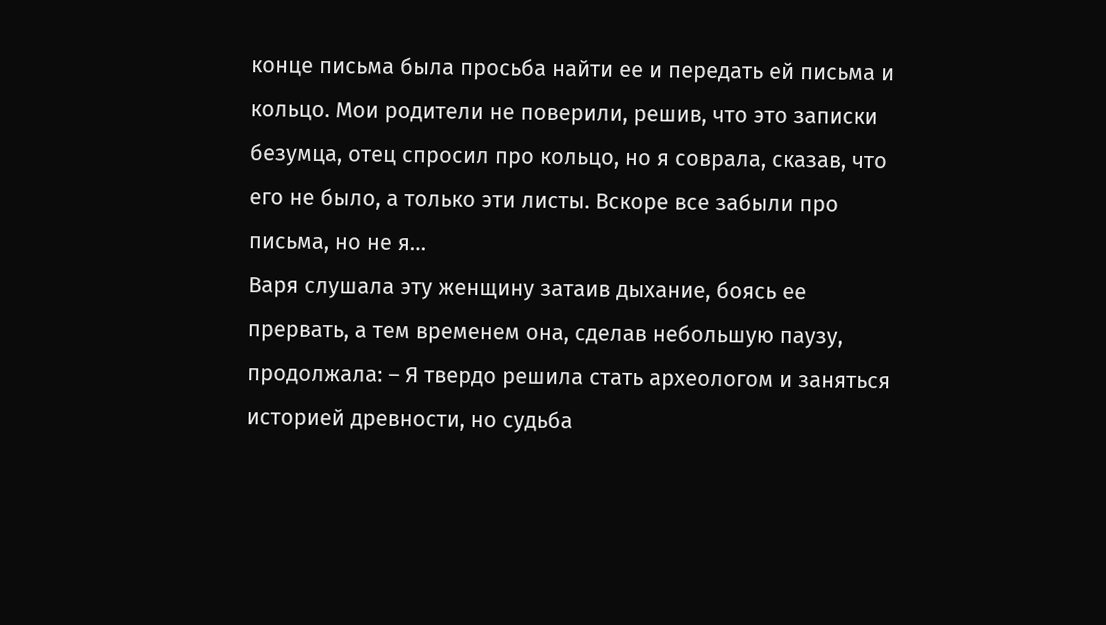конце письма была просьба найти ее и передать ей письма и кольцо. Мои родители не поверили, решив, что это записки безумца, отец спросил про кольцо, но я соврала, сказав, что его не было, а только эти листы. Вскоре все забыли про письма, но не я…
Варя слушала эту женщину затаив дыхание, боясь ее прервать, а тем временем она, сделав небольшую паузу, продолжала: – Я твердо решила стать археологом и заняться историей древности, но судьба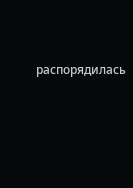распорядилась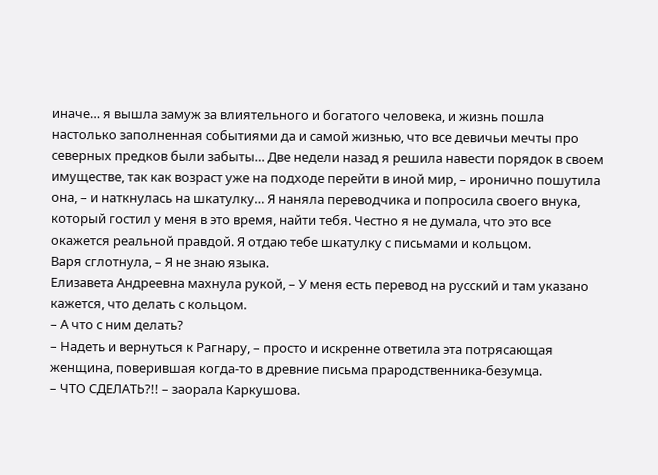иначе… я вышла замуж за влиятельного и богатого человека, и жизнь пошла настолько заполненная событиями да и самой жизнью, что все девичьи мечты про северных предков были забыты… Две недели назад я решила навести порядок в своем имуществе, так как возраст уже на подходе перейти в иной мир, – иронично пошутила она, – и наткнулась на шкатулку… Я наняла переводчика и попросила своего внука, который гостил у меня в это время, найти тебя. Честно я не думала, что это все окажется реальной правдой. Я отдаю тебе шкатулку с письмами и кольцом.
Варя сглотнула, – Я не знаю языка.
Елизавета Андреевна махнула рукой, – У меня есть перевод на русский и там указано кажется, что делать с кольцом.
– А что с ним делать?
– Надеть и вернуться к Рагнару, – просто и искренне ответила эта потрясающая женщина, поверившая когда-то в древние письма прародственника-безумца.
– ЧТО СДЕЛАТЬ?!! – заорала Каркушова.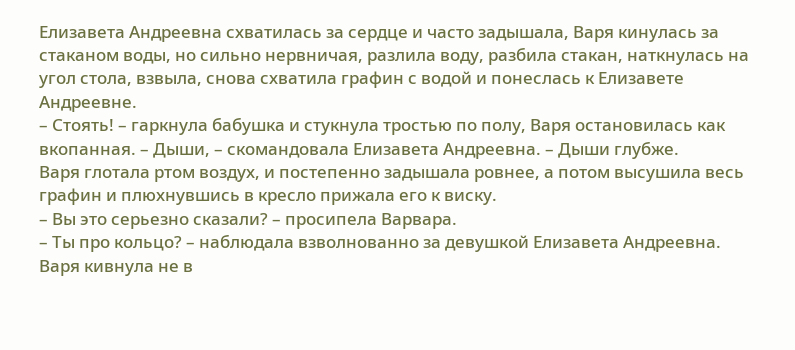Елизавета Андреевна схватилась за сердце и часто задышала, Варя кинулась за стаканом воды, но сильно нервничая, разлила воду, разбила стакан, наткнулась на угол стола, взвыла, снова схватила графин с водой и понеслась к Елизавете Андреевне.
– Стоять! – гаркнула бабушка и стукнула тростью по полу, Варя остановилась как вкопанная. – Дыши, – скомандовала Елизавета Андреевна. – Дыши глубже.
Варя глотала ртом воздух, и постепенно задышала ровнее, а потом высушила весь графин и плюхнувшись в кресло прижала его к виску.
– Вы это серьезно сказали? – просипела Варвара.
– Ты про кольцо? – наблюдала взволнованно за девушкой Елизавета Андреевна.
Варя кивнула не в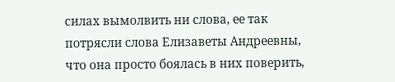силах вымолвить ни слова, ее так потрясли слова Елизаветы Андреевны, что она просто боялась в них поверить,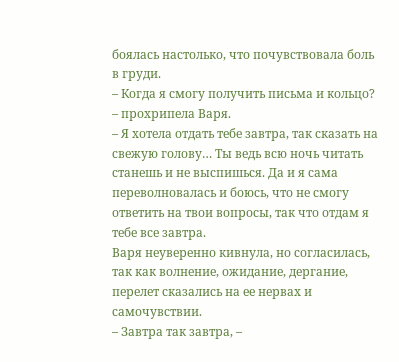боялась настолько, что почувствовала боль в груди.
– Когда я смогу получить письма и кольцо? – прохрипела Варя.
– Я хотела отдать тебе завтра, так сказать на свежую голову… Ты ведь всю ночь читать станешь и не выспишься. Да и я сама переволновалась и боюсь, что не смогу ответить на твои вопросы, так что отдам я тебе все завтра.
Варя неуверенно кивнула, но согласилась, так как волнение, ожидание, дергание, перелет сказались на ее нервах и самочувствии.
– Завтра так завтра, –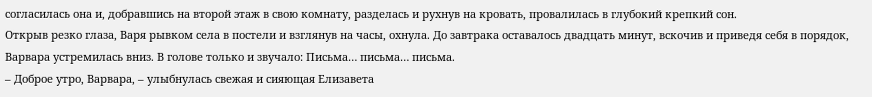согласилась она и, добравшись на второй этаж в свою комнату, разделась и рухнув на кровать, провалилась в глубокий крепкий сон.
Открыв резко глаза, Варя рывком села в постели и взглянув на часы, охнула. До завтрака оставалось двадцать минут, вскочив и приведя себя в порядок, Варвара устремилась вниз. В голове только и звучало: Письма… письма… письма.
– Доброе утро, Варвара, – улыбнулась свежая и сияющая Елизавета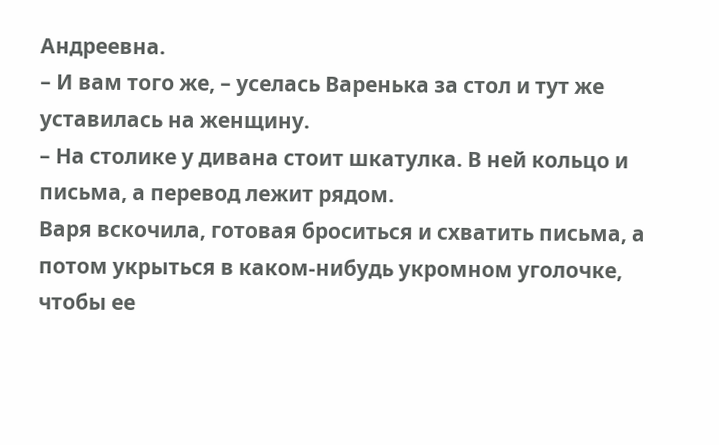Андреевна.
– И вам того же, – уселась Варенька за стол и тут же уставилась на женщину.
– На столике у дивана стоит шкатулка. В ней кольцо и письма, а перевод лежит рядом.
Варя вскочила, готовая броситься и схватить письма, а потом укрыться в каком-нибудь укромном уголочке, чтобы ее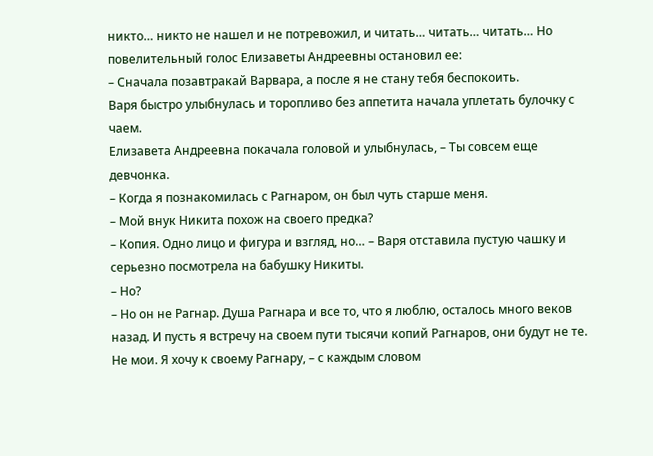никто… никто не нашел и не потревожил, и читать… читать… читать… Но повелительный голос Елизаветы Андреевны остановил ее:
– Сначала позавтракай Варвара, а после я не стану тебя беспокоить.
Варя быстро улыбнулась и торопливо без аппетита начала уплетать булочку с чаем.
Елизавета Андреевна покачала головой и улыбнулась, – Ты совсем еще девчонка.
– Когда я познакомилась с Рагнаром, он был чуть старше меня.
– Мой внук Никита похож на своего предка?
– Копия. Одно лицо и фигура и взгляд, но… – Варя отставила пустую чашку и серьезно посмотрела на бабушку Никиты.
– Но?
– Но он не Рагнар. Душа Рагнара и все то, что я люблю, осталось много веков назад. И пусть я встречу на своем пути тысячи копий Рагнаров, они будут не те. Не мои. Я хочу к своему Рагнару, – с каждым словом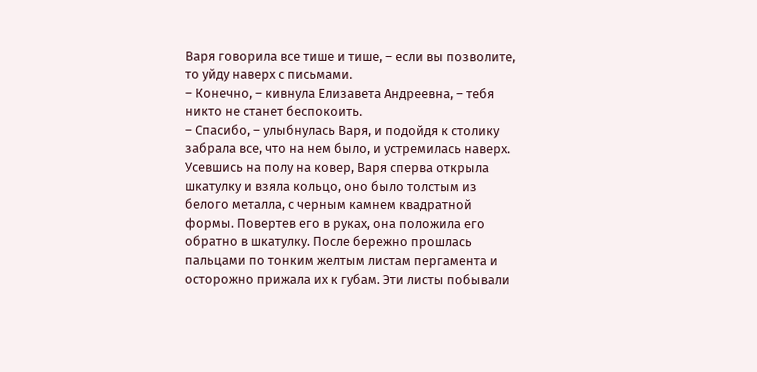Варя говорила все тише и тише, – если вы позволите, то уйду наверх с письмами.
– Конечно, – кивнула Елизавета Андреевна, – тебя никто не станет беспокоить.
– Спасибо, – улыбнулась Варя, и подойдя к столику забрала все, что на нем было, и устремилась наверх.
Усевшись на полу на ковер, Варя сперва открыла шкатулку и взяла кольцо, оно было толстым из белого металла, с черным камнем квадратной формы. Повертев его в руках, она положила его обратно в шкатулку. После бережно прошлась пальцами по тонким желтым листам пергамента и осторожно прижала их к губам. Эти листы побывали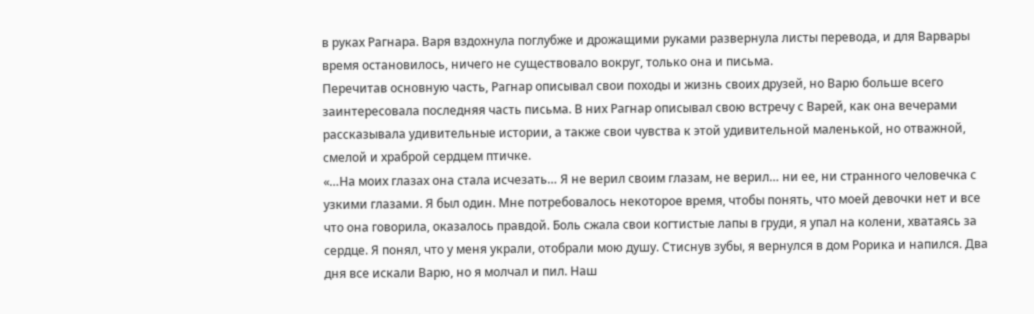в руках Рагнара. Варя вздохнула поглубже и дрожащими руками развернула листы перевода, и для Варвары время остановилось, ничего не существовало вокруг, только она и письма.
Перечитав основную часть, Рагнар описывал свои походы и жизнь своих друзей, но Варю больше всего заинтересовала последняя часть письма. В них Рагнар описывал свою встречу с Варей, как она вечерами рассказывала удивительные истории, а также свои чувства к этой удивительной маленькой, но отважной, смелой и храброй сердцем птичке.
«…На моих глазах она стала исчезать… Я не верил своим глазам, не верил… ни ее, ни странного человечка с узкими глазами. Я был один. Мне потребовалось некоторое время, чтобы понять, что моей девочки нет и все что она говорила, оказалось правдой. Боль сжала свои когтистые лапы в груди, я упал на колени, хватаясь за сердце. Я понял, что у меня украли, отобрали мою душу. Стиснув зубы, я вернулся в дом Рорика и напился. Два дня все искали Варю, но я молчал и пил. Наш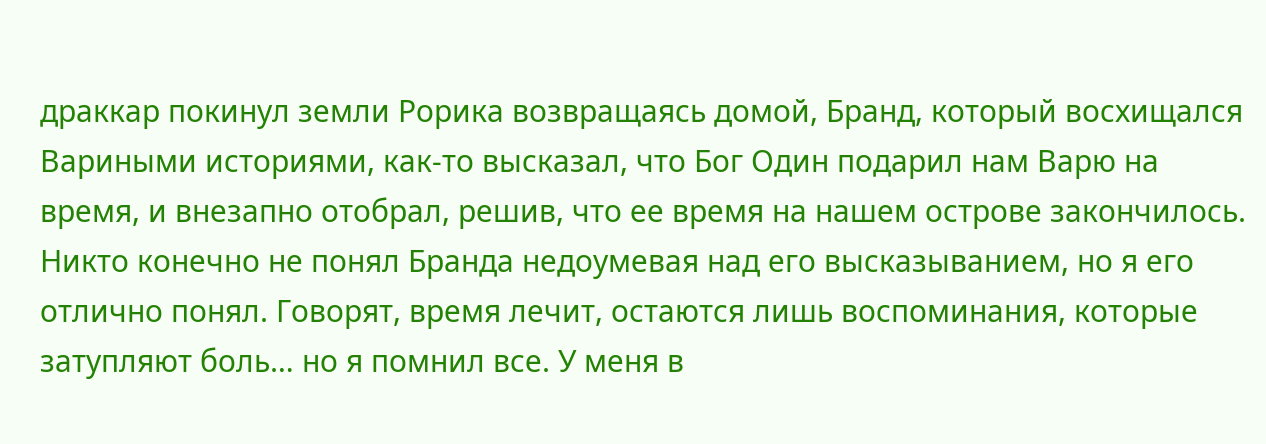драккар покинул земли Рорика возвращаясь домой, Бранд, который восхищался Вариными историями, как-то высказал, что Бог Один подарил нам Варю на время, и внезапно отобрал, решив, что ее время на нашем острове закончилось. Никто конечно не понял Бранда недоумевая над его высказыванием, но я его отлично понял. Говорят, время лечит, остаются лишь воспоминания, которые затупляют боль… но я помнил все. У меня в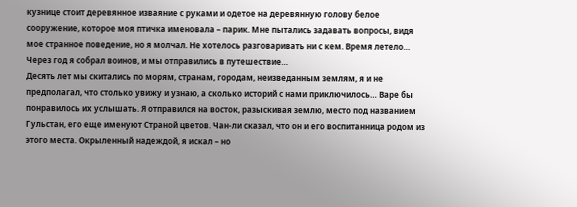кузнице стоит деревянное изваяние с руками и одетое на деревянную голову белое сооружение, которое моя птичка именовала – парик. Мне пытались задавать вопросы, видя мое странное поведение, но я молчал. Не хотелось разговаривать ни с кем. Время летело… Через год я собрал воинов, и мы отправились в путешествие…
Десять лет мы скитались по морям, странам, городам, неизведанным землям, я и не предполагал, что столько увижу и узнаю, а сколько историй с нами приключилось… Варе бы понравилось их услышать. Я отправился на восток, разыскивая землю, место под названием Гульстан, его еще именуют Страной цветов. Чан-ли сказал, что он и его воспитанница родом из этого места. Окрыленный надеждой, я искал – но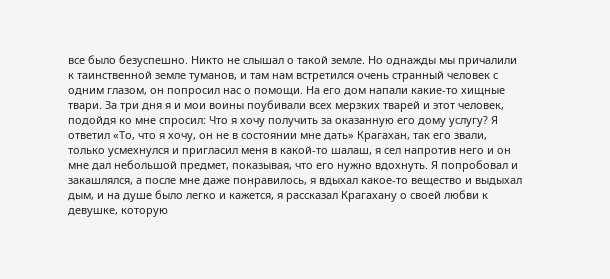все было безуспешно. Никто не слышал о такой земле. Но однажды мы причалили к таинственной земле туманов, и там нам встретился очень странный человек с одним глазом, он попросил нас о помощи. На его дом напали какие-то хищные твари. За три дня я и мои воины поубивали всех мерзких тварей и этот человек, подойдя ко мне спросил: Что я хочу получить за оказанную его дому услугу? Я ответил «То, что я хочу, он не в состоянии мне дать» Крагахан, так его звали, только усмехнулся и пригласил меня в какой-то шалаш, я сел напротив него и он мне дал небольшой предмет, показывая, что его нужно вдохнуть. Я попробовал и закашлялся, а после мне даже понравилось, я вдыхал какое-то вещество и выдыхал дым, и на душе было легко и кажется, я рассказал Крагахану о своей любви к девушке, которую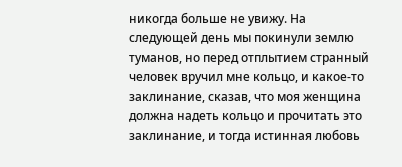никогда больше не увижу. На следующей день мы покинули землю туманов, но перед отплытием странный человек вручил мне кольцо, и какое-то заклинание, сказав, что моя женщина должна надеть кольцо и прочитать это заклинание, и тогда истинная любовь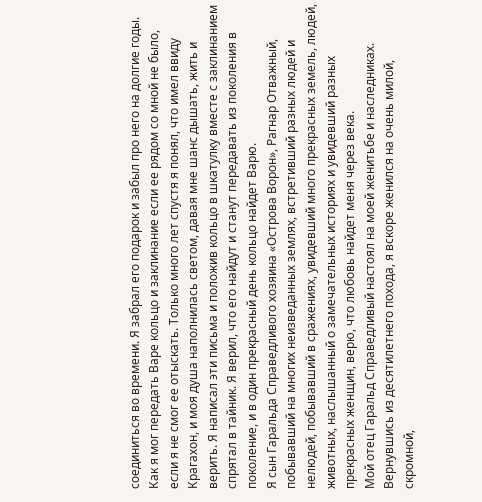соединиться во времени. Я забрал его подарок и забыл про него на долгие годы. Как я мог передать Варе кольцо и заклинание если ее рядом со мной не было, если я не смог ее отыскать. Только много лет спустя я понял, что имел ввиду Крагахон, и моя душа наполнилась светом, давая мне шанс дышать, жить и верить. Я написал эти письма и положив кольцо в шкатулку вместе с заклинанием спрятал в тайник. Я верил, что его найдут и станут передавать из поколения в поколение, и в один прекрасный день кольцо найдет Варю.
Я сын Гаральда Справедливого хозяина «Острова Ворон», Рагнар Отважный, побывавший на многих неизведанных землях, встретивший разных людей и нелюдей, побывавший в сражениях, увидевший много прекрасных земель, людей, животных, наслышанный о замечательных историях и увидевший разных прекрасных женщин, верю, что любовь найдет меня через века.
Мой отец Гаральд Справедливый настоял на моей женитьбе и наследниках. Вернувшись из десятилетнего похода, я вскоре женился на очень милой, скромной,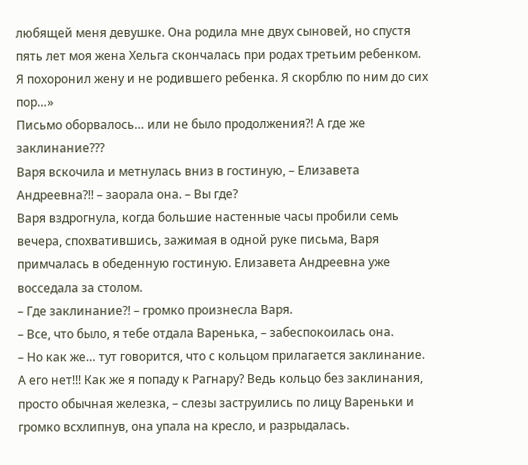любящей меня девушке. Она родила мне двух сыновей, но спустя пять лет моя жена Хельга скончалась при родах третьим ребенком. Я похоронил жену и не родившего ребенка. Я скорблю по ним до сих пор…»
Письмо оборвалось… или не было продолжения?! А где же заклинание???
Варя вскочила и метнулась вниз в гостиную, – Елизавета Андреевна?!! – заорала она. – Вы где?
Варя вздрогнула, когда большие настенные часы пробили семь вечера, спохватившись, зажимая в одной руке письма, Варя примчалась в обеденную гостиную. Елизавета Андреевна уже восседала за столом.
– Где заклинание?! – громко произнесла Варя.
– Все, что было, я тебе отдала Варенька, – забеспокоилась она.
– Но как же… тут говорится, что с кольцом прилагается заклинание. А его нет!!! Как же я попаду к Рагнару? Ведь кольцо без заклинания, просто обычная железка, – слезы заструились по лицу Вареньки и громко всхлипнув, она упала на кресло, и разрыдалась.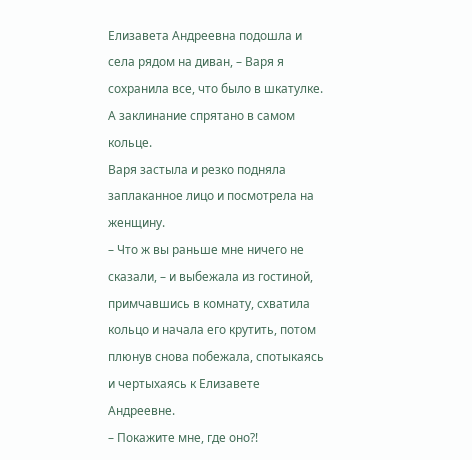Елизавета Андреевна подошла и села рядом на диван, – Варя я сохранила все, что было в шкатулке. А заклинание спрятано в самом кольце.
Варя застыла и резко подняла заплаканное лицо и посмотрела на женщину.
– Что ж вы раньше мне ничего не сказали, – и выбежала из гостиной, примчавшись в комнату, схватила кольцо и начала его крутить, потом плюнув снова побежала, спотыкаясь и чертыхаясь к Елизавете Андреевне.
– Покажите мне, где оно?!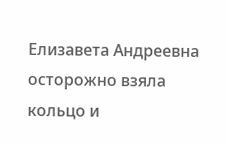Елизавета Андреевна осторожно взяла кольцо и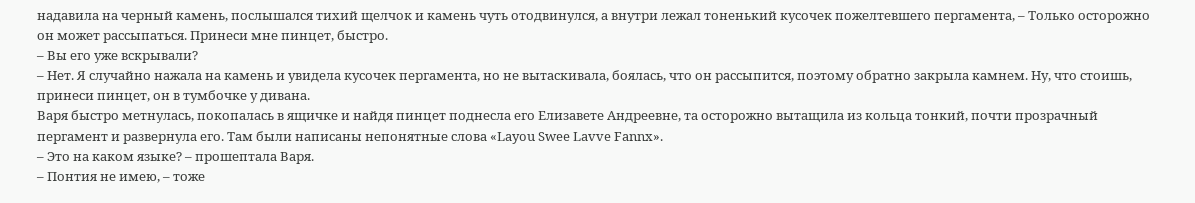надавила на черный камень, послышался тихий щелчок и камень чуть отодвинулся, а внутри лежал тоненький кусочек пожелтевшего пергамента, – Только осторожно он может рассыпаться. Принеси мне пинцет, быстро.
– Вы его уже вскрывали?
– Нет. Я случайно нажала на камень и увидела кусочек пергамента, но не вытаскивала, боялась, что он рассыпится, поэтому обратно закрыла камнем. Ну, что стоишь, принеси пинцет, он в тумбочке у дивана.
Варя быстро метнулась, покопалась в ящичке и найдя пинцет поднесла его Елизавете Андреевне, та осторожно вытащила из кольца тонкий, почти прозрачный пергамент и развернула его. Там были написаны непонятные слова «Layou Swee Lavve Fannx».
– Это на каком языке? – прошептала Варя.
– Понтия не имею, – тоже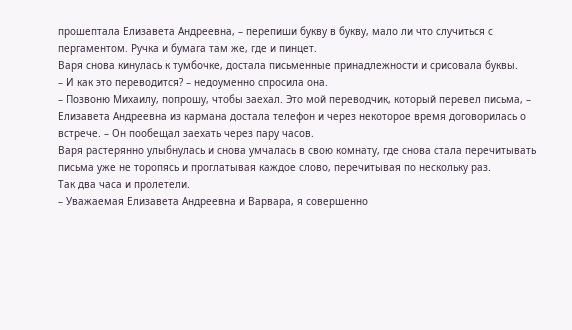прошептала Елизавета Андреевна, – перепиши букву в букву, мало ли что случиться с пергаментом. Ручка и бумага там же, где и пинцет.
Варя снова кинулась к тумбочке, достала письменные принадлежности и срисовала буквы.
– И как это переводится? – недоуменно спросила она.
– Позвоню Михаилу, попрошу, чтобы заехал. Это мой переводчик, который перевел письма, – Елизавета Андреевна из кармана достала телефон и через некоторое время договорилась о встрече. – Он пообещал заехать через пару часов.
Варя растерянно улыбнулась и снова умчалась в свою комнату, где снова стала перечитывать письма уже не торопясь и проглатывая каждое слово, перечитывая по нескольку раз.
Так два часа и пролетели.
– Уважаемая Елизавета Андреевна и Варвара, я совершенно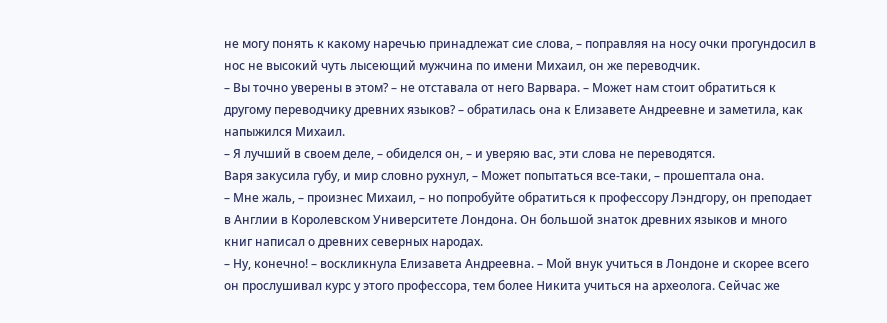не могу понять к какому наречью принадлежат сие слова, – поправляя на носу очки прогундосил в нос не высокий чуть лысеющий мужчина по имени Михаил, он же переводчик.
– Вы точно уверены в этом? – не отставала от него Варвара. – Может нам стоит обратиться к другому переводчику древних языков? – обратилась она к Елизавете Андреевне и заметила, как напыжился Михаил.
– Я лучший в своем деле, – обиделся он, – и уверяю вас, эти слова не переводятся.
Варя закусила губу, и мир словно рухнул, – Может попытаться все-таки, – прошептала она.
– Мне жаль, – произнес Михаил, – но попробуйте обратиться к профессору Лэндгору, он преподает в Англии в Королевском Университете Лондона. Он большой знаток древних языков и много книг написал о древних северных народах.
– Ну, конечно! – воскликнула Елизавета Андреевна. – Мой внук учиться в Лондоне и скорее всего он прослушивал курс у этого профессора, тем более Никита учиться на археолога. Сейчас же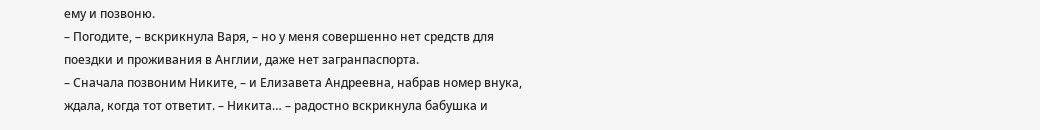ему и позвоню.
– Погодите, – вскрикнула Варя, – но у меня совершенно нет средств для поездки и проживания в Англии, даже нет загранпаспорта.
– Сначала позвоним Никите, – и Елизавета Андреевна, набрав номер внука, ждала, когда тот ответит. – Никита… – радостно вскрикнула бабушка и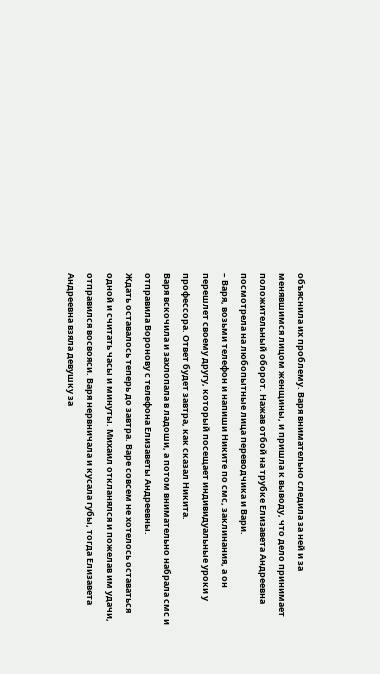объяснила их проблему. Варя внимательно следила за ней и за менявшимся лицом женщины, и пришла к выводу, что дело принимает положительный оборот. Нажав отбой на трубке Елизавета Андреевна посмотрела на любопытные лица переводчика и Вари.
– Варя, возьми телефон и напиши Никите по смс, заклинания, а он перешлет своему другу, который посещает индивидуальные уроки у профессора. Ответ будет завтра, как сказал Никита.
Варя вскочила и захлопала в ладоши, а потом внимательно набрала смс и отправила Воронову с телефона Елизаветы Андреевны.
Ждать оставалось теперь до завтра. Варе совсем не хотелось оставаться одной и считать часы и минуты. Михаил откланялся и пожелав им удачи, отправился восвояси. Варя нервничала и кусала губы, тогда Елизавета Андреевна взяла девушку за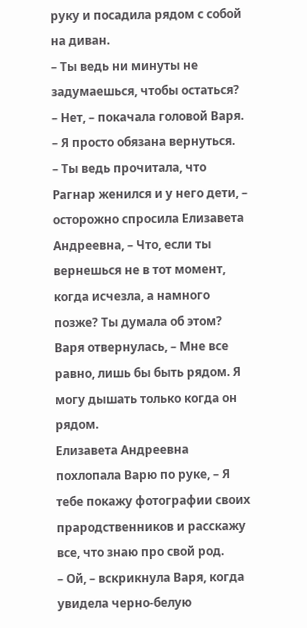руку и посадила рядом с собой на диван.
– Ты ведь ни минуты не задумаешься, чтобы остаться?
– Нет, – покачала головой Варя. – Я просто обязана вернуться.
– Ты ведь прочитала, что Рагнар женился и у него дети, – осторожно спросила Елизавета Андреевна, – Что, если ты вернешься не в тот момент, когда исчезла, а намного позже? Ты думала об этом?
Варя отвернулась, – Мне все равно, лишь бы быть рядом. Я могу дышать только когда он рядом.
Елизавета Андреевна похлопала Варю по руке, – Я тебе покажу фотографии своих прародственников и расскажу все, что знаю про свой род.
– Ой, – вскрикнула Варя, когда увидела черно-белую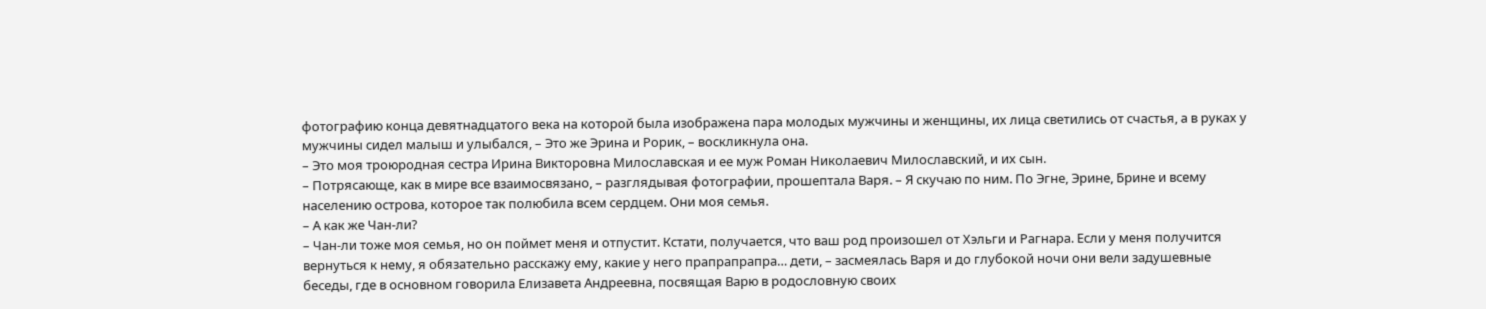фотографию конца девятнадцатого века на которой была изображена пара молодых мужчины и женщины, их лица светились от счастья, а в руках у мужчины сидел малыш и улыбался, – Это же Эрина и Рорик, – воскликнула она.
– Это моя троюродная сестра Ирина Викторовна Милославская и ее муж Роман Николаевич Милославский, и их сын.
– Потрясающе, как в мире все взаимосвязано, – разглядывая фотографии, прошептала Варя. – Я скучаю по ним. По Эгне, Эрине, Брине и всему населению острова, которое так полюбила всем сердцем. Они моя семья.
– А как же Чан-ли?
– Чан-ли тоже моя семья, но он поймет меня и отпустит. Кстати, получается, что ваш род произошел от Хэльги и Рагнара. Если у меня получится вернуться к нему, я обязательно расскажу ему, какие у него прапрапрапра… дети, – засмеялась Варя и до глубокой ночи они вели задушевные беседы, где в основном говорила Елизавета Андреевна, посвящая Варю в родословную своих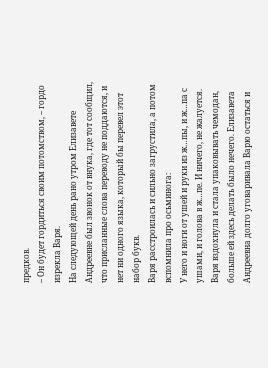предков.
– Он будет гордиться своим потомством, – гордо изрекла Варя.
На следующей день рано утром Елизавете Андреевне был звонок от внука, где тот сообщил, что присланные слова переводу не поддаются, и нет ни одного языка, который бы перевел этот набор букв.
Варя расстроилась и сильно загрустила, а потом вспомнила про осьминога:
У него и ноги от ушей и руки из ж…пы, и ж…па с ушами, и голова в ж…пе. И ничего, не жалуется.
Варя вздохнула и стала упаковывать чемодан, больше ей здесь делать было нечего. Елизавета Андреевна долго уговаривала Варю остаться и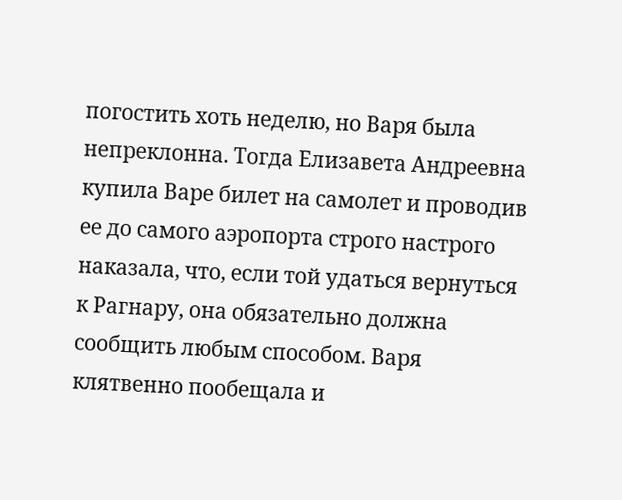погостить хоть неделю, но Варя была непреклонна. Тогда Елизавета Андреевна купила Варе билет на самолет и проводив ее до самого аэропорта строго настрого наказала, что, если той удаться вернуться к Рагнару, она обязательно должна сообщить любым способом. Варя клятвенно пообещала и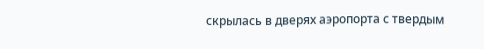скрылась в дверях аэропорта с твердым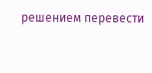решением перевести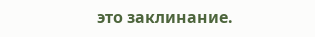это заклинание.